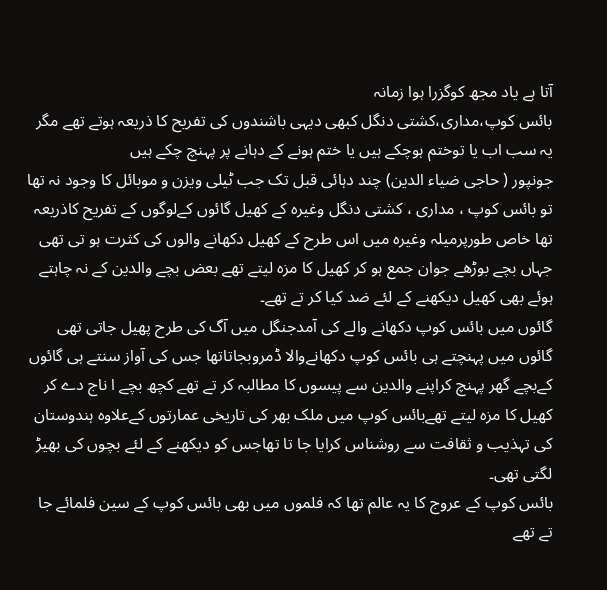آتا ہے یاد مجھ کوگزرا ہوا زمانہ
بائس کوپ،مداری،کشتی دنگل کبھی دیہی باشندوں کی تفریح کا ذریعہ ہوتے تھے مگر یہ سب اب یا توختم ہوچکے ہیں یا ختم ہونے کے دہانے پر پہنچ چکے ہیں
جونپور ( حاجی ضیاء الدین) چند دہائی قبل تک جب ٹیلی ویزن و موبائل کا وجود نہ تھا تو بائس کوپ ، مداری ، کشتی دنگل وغیرہ کے کھیل گائوں کےلوگوں کے تفریح کاذریعہ تھا خاص طورپرمیلہ وغیرہ میں اس طرح کے کھیل دکھانے والوں کی کثرت ہو تی تھی جہاں بچے بوڑھے جوان جمع ہو کر کھیل کا مزہ لیتے تھے بعض بچے والدین کے نہ چاہتے ہوئے بھی کھیل دیکھنے کے لئے ضد کیا کر تے تھے۔
گائوں میں بائس کوپ دکھانے والے کی آمدجنگل میں آگ کی طرح پھیل جاتی تھی گائوں میں پہنچتے ہی بائس کوپ دکھانےوالا ڈمروبجاتاتھا جس کی آواز سنتے ہی گائوں کےبچے گھر پہنچ کراپنے والدین سے پیسوں کا مطالبہ کر تے تھے کچھ بچے ا ناج دے کر کھیل کا مزہ لیتے تھےبائس کوپ میں ملک بھر کی تاریخی عمارتوں کےعلاوہ ہندوستان کی تہذیب و ثقافت سے روشناس کرایا جا تا تھاجس کو دیکھنے کے لئے بچوں کی بھیڑ لگتی تھی۔
بائس کوپ کے عروج کا یہ عالم تھا کہ فلموں میں بھی بائس کوپ کے سین فلمائے جا تے تھے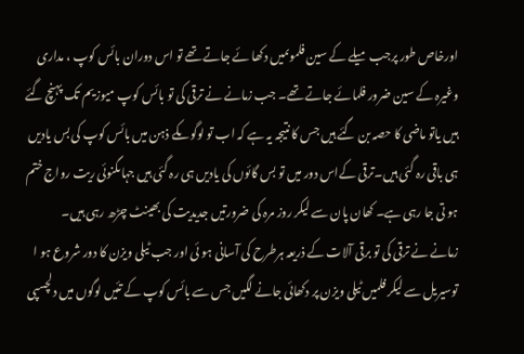اورخاص طور پرجب میلے کے سین فلموںمیں دکھا ئے جاتے تھے تو اس دوران بائس کوپ ، مداری وغیرہ کے سین ضرور فلمائے جاتے تھے۔ جب زمانے نے ترقی کی تو بائس کوپ میوزیم تک پہنچ گئے ہیں یاتو ماضی کا حصہ بن گئے ہیں جس کا نتیجہ یہ ہے کہ اب تو لوگوںکے ذہن میں بائس کوپ کی بس یادیں ہی باقی رہ گئی ہیں۔ترقی کےاس دور میں تو بس گائوں کی یادیں ہی رہ گئی ہیں جہاںگنوئی ریت رواج ختم ہو تی جا رہی ہے۔ کھان پان سے لیکر روز مرہ کی ضرورتیں جدیدیت کی بھینٹ چڑھ رہی ہیں۔
زمانے نے ترقی کی تو برقی آلات کے ذریعہ ہرطرح کی آسانی ہو ئی اور جب ٹیلی ویزن کا دور شروع ہو ا توسیریل سے لیکر فلمیں ٹیلی ویزن پر دکھائی جانے لگیں جس سے بائس کوپ کے تئیں لوگوں میں دلچسپی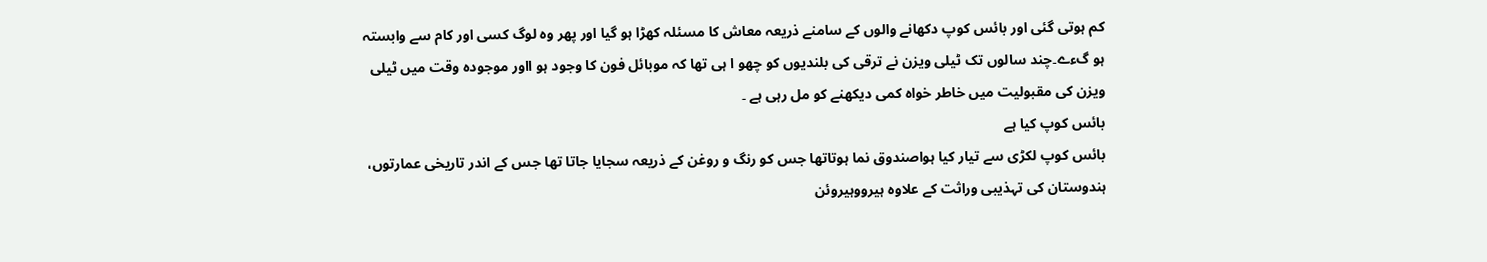کم ہوتی گئی اور بائس کوپ دکھانے والوں کے سامنے ذریعہ معاش کا مسئلہ کھڑا ہو گیا اور پھر وہ لوگ کسی اور کام سے وابستہ ہو گءے۔چند سالوں تک ٹیلی ویزن نے ترقی کی بلندیوں کو چھو ا ہی تھا کہ موبائل فون کا وجود ہو ااور موجودہ وقت میں ٹیلی ویزن کی مقبولیت میں خاطر خواہ کمی دیکھنے کو مل رہی ہے ۔
بائس کوپ کیا ہے
بائس کوپ لکڑی سے تیار کیا ہواصندوق نما ہوتاتھا جس کو رنگ و روغن کے ذریعہ سجایا جاتا تھا جس کے اندر تاریخی عمارتوں، ہندوستان کی تہذیبی وراثت کے علاوہ ہیرووہیروئن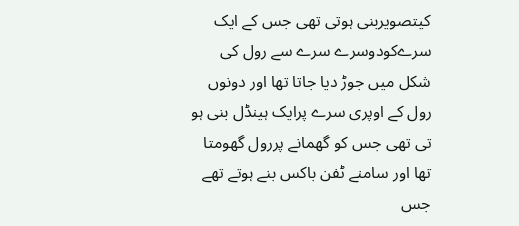کیتصویربنی ہوتی تھی جس کے ایک سرےکودوسرے سرے سے رول کی شکل میں جوڑ دیا جاتا تھا اور دونوں رول کے اوپری سرے پرایک ہینڈل بنی ہو تی تھی جس کو گھمانے پررول گھومتا تھا اور سامنے ٹفن باکس بنے ہوتے تھے جس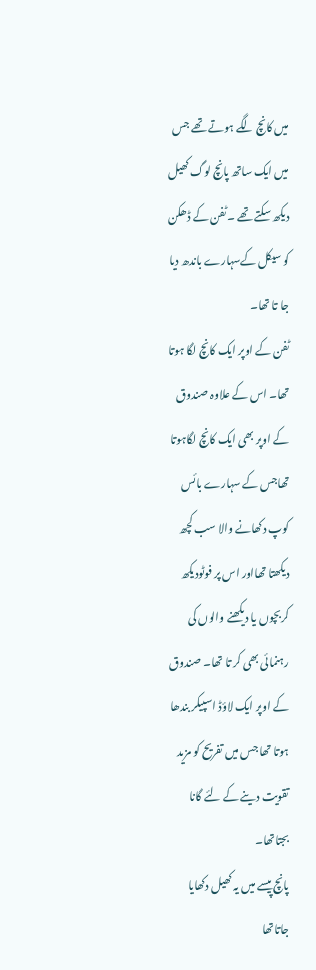میں کانچ لگے ہوتے تھے جس میں ایک ساتھ پانچ لوگ کھیل دیکھ سکتے تھے ۔ٹفن کے ڈھکن کو سیکل کےسہارے باندھ دیا جا تا تھا۔
ٹفن کے اوپر ایک کانچ لگا ہوتا تھا۔ اس کے علاوہ صندوق کے اوپر بھی ایک کانچ لگاہوتا تھاجس کے سہارے بائس کوپ دکھانے والا سب کچھ دیکھتا تھااور اس پر فوٹودیکھ کربچوں یا دیکھنے والوں کی رہنمائی بھی کر تا تھا۔ صندوق کے اوپر ایک لاؤڈ اسپیکر بندھا ہوتا تھا جس میں تفریح کو مزید تقویت دینے کے لئے گانا بجتاتھا۔
پانچ پیسے میں یہ کھیل دکھایا جاتاتھا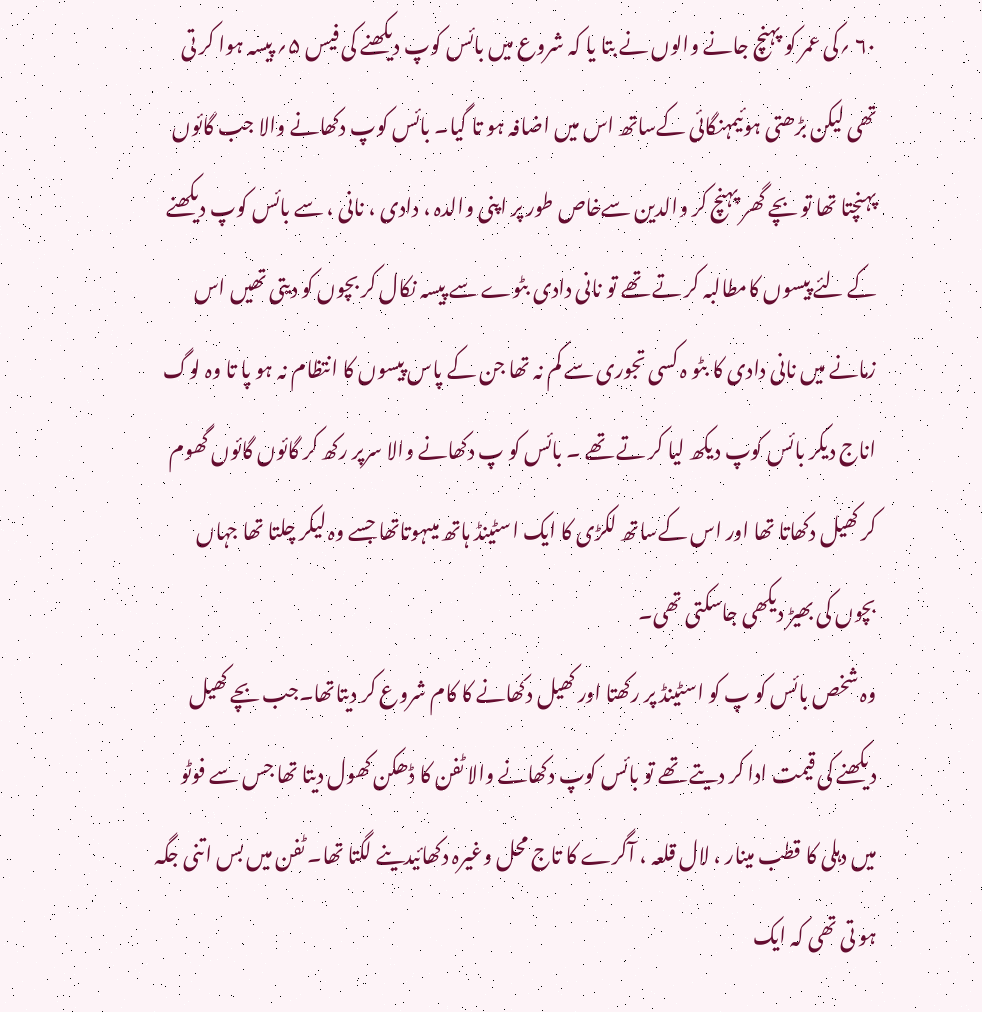۶۰ ؍کی عمر کو پہنچ جانے والوں نے بتا یا کہ شروع میں بائس کوپ دیکھنے کی فیس ۵؍ پیسہ ہوا کر تی تھی لیکن بڑھتی ہوئیمہنگائی کےساتھ اس میں اضافہ ہو تا گیا۔ بائس کوپ دکھانے والا جب گائوں پہنچتا تھا تو بچے گھر پہنچ کر والدین سےخاص طور پر اپنی والدہ ، دادی ، نانی ، سے بائس کوپ دیکھنے کے لئے پیسوں کامطالبہ کر تے تھے تو نانی دادی بٹوے سے پیسہ نکال کر بچوں کو دیتی تھیں اس زمانے میں نانی دادی کا بٹو ہ کسی تجوری سے کم نہ تھا جن کے پاس پیسوں کا انتظام نہ ہو پا تا وہ لوگ اناج دیکر بائس کوپ دیکھ لیا کر تے تھے ۔ بائس کو پ دکھانے والا سرپر رکھ کر گائوں گائوں گھوم کر کھیل دکھاتا تھا اور اس کےساتھ لکڑی کا ایک اسٹینڈ ہاتھ میںہوتاتھا جسے وہ لیکر چلتا تھا جہاں بچوں کی بھیڑ دیکھی جاسکتی تھی۔
وہ شخص بائس کو پ کو اسٹینڈ پر رکھتا اور کھیل دکھانے کا کام شروع کر دیتاتھا۔جب بچے کھیل دیکھنے کی قیمت ادا کر دیتے تھے تو بائس کوپ دکھانے والا ٹفن کا ڈھکن کھول دیتا تھا جس سے فوٹو میں دہلی کا قطب مینار ، لال قلعہ ، آگرے کا تاج محل وغیرہ دکھائیدینے لگتا تھا۔ ٹفن میں بس اتنی جگہ ہو تی تھی کہ ایک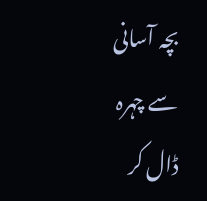بچہ آسانی سے چہرہ ڈال کر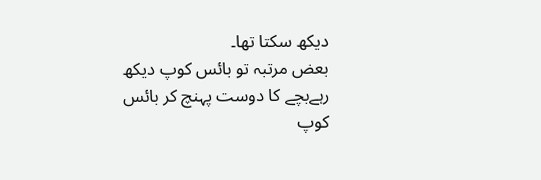دیکھ سکتا تھا۔
بعض مرتبہ تو بائس کوپ دیکھ رہےبچے کا دوست پہنچ کر بائس کوپ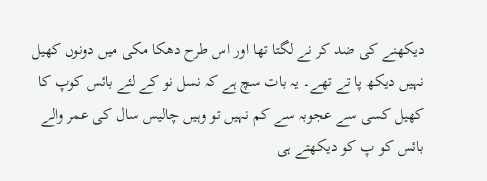دیکھنے کی ضد کر نے لگتا تھا اور اس طرح دھکا مکی میں دونوں کھیل نہیں دیکھ پا تے تھے۔ یہ بات سچ ہے کہ نسل نو کے لئے بائس کوپ کا کھیل کسی سے عجوبہ سے کم نہیں تو وہیں چالیس سال کی عمر والے بائس کو پ کو دیکھتے ہی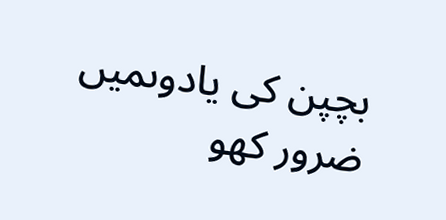بچپن کی یادوںمیں ضرور کھو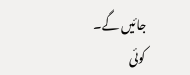جائیں گے۔
کوئی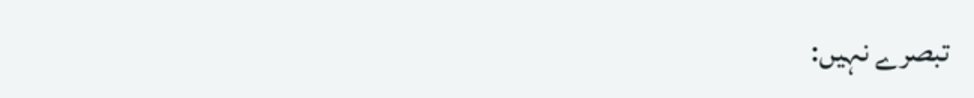تبصرے نہیں: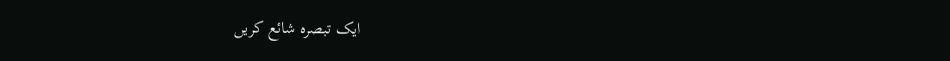ایک تبصرہ شائع کریں